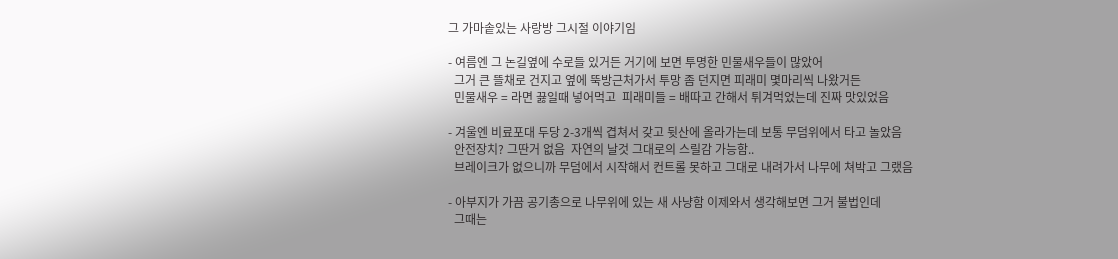그 가마솥있는 사랑방 그시절 이야기임

- 여름엔 그 논길옆에 수로들 있거든 거기에 보면 투명한 민물새우들이 많았어
  그거 큰 뜰채로 건지고 옆에 뚝방근처가서 투망 좀 던지면 피래미 몇마리씩 나왔거든
  민물새우 = 라면 끓일때 넣어먹고  피래미들 = 배따고 간해서 튀겨먹었는데 진짜 맛있었음

- 겨울엔 비료포대 두당 2-3개씩 겹쳐서 갖고 뒷산에 올라가는데 보통 무덤위에서 타고 놀았음
  안전장치? 그딴거 없음  자연의 날것 그대로의 스릴감 가능함..
  브레이크가 없으니까 무덤에서 시작해서 컨트롤 못하고 그대로 내려가서 나무에 쳐박고 그랬음

- 아부지가 가끔 공기총으로 나무위에 있는 새 사냥함 이제와서 생각해보면 그거 불법인데
  그때는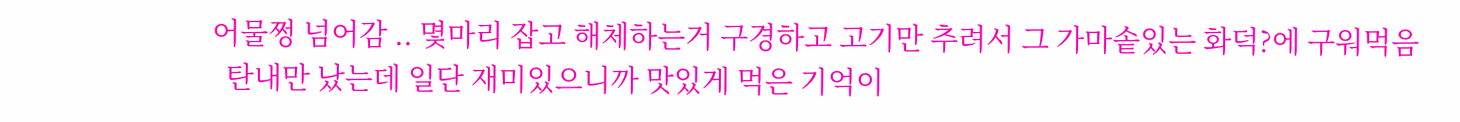어물쩡 넘어감 .. 몇마리 잡고 해체하는거 구경하고 고기만 추려서 그 가마솥있는 화덕?에 구워먹음
  탄내만 났는데 일단 재미있으니까 맛있게 먹은 기억이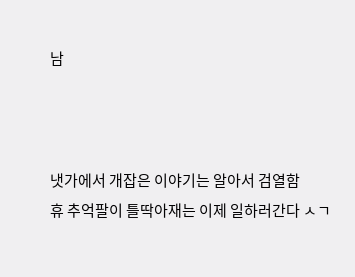남



냇가에서 개잡은 이야기는 알아서 검열함
휴 추억팔이 틀딱아재는 이제 일하러간다 ㅅㄱ